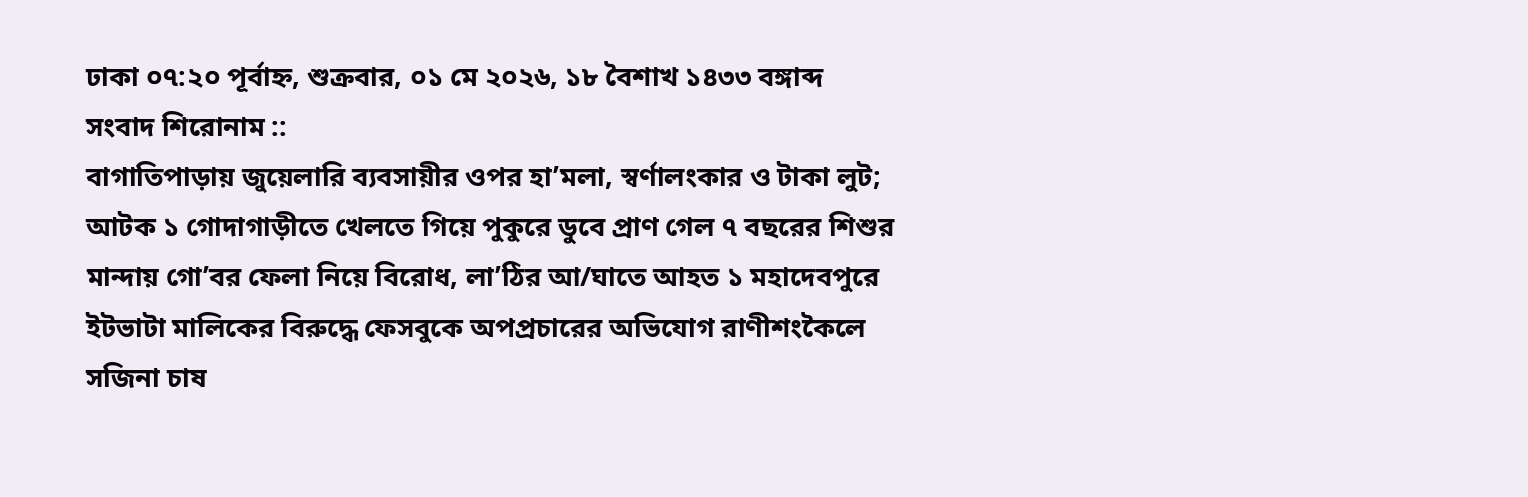ঢাকা ০৭:২০ পূর্বাহ্ন, শুক্রবার, ০১ মে ২০২৬, ১৮ বৈশাখ ১৪৩৩ বঙ্গাব্দ
সংবাদ শিরোনাম ::
বাগাতিপাড়ায় জুয়েলারি ব্যবসায়ীর ওপর হা’মলা, স্বর্ণালংকার ও টাকা লুট; আটক ১ গোদাগাড়ীতে খেলতে গিয়ে পুকুরে ডুবে প্রাণ গেল ৭ বছরের শিশুর মান্দায় গো’বর ফেলা নিয়ে বিরোধ, লা’ঠির আ/ঘাতে আহত ১ মহাদেবপুরে ইটভাটা মালিকের বিরুদ্ধে ফেসবুকে অপপ্রচারের অভিযোগ রাণীশংকৈলে সজিনা চাষ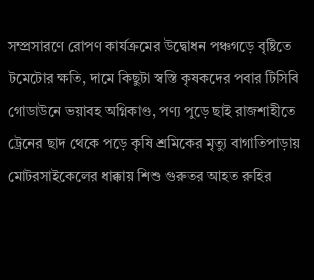সম্প্রসারণে রোপণ কার্যক্রমের উদ্বোধন পঞ্চগড়ে বৃষ্টিতে টমেটোর ক্ষতি, দামে কিছুটা স্বস্তি কৃষকদের পবার টিসিবি গোডাউনে ভয়াবহ অগ্নিকাণ্ড, পণ্য পুড়ে ছাই রাজশাহীতে ট্রেনের ছাদ থেকে পড়ে কৃষি শ্রমিকের মৃত্যু বাগাতিপাড়ায় মোটরসাইকেলের ধাক্কায় শিশু গুরুতর আহত রুহির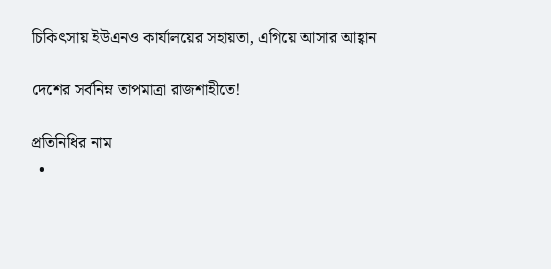চিকিৎসায় ইউএনও কার্যালয়ের সহায়তা, এগিয়ে আসার আহ্বান

দেশের সর্বনিম্ন তাপমাত্রা রাজশাহীতে!

প্রতিনিধির নাম
  •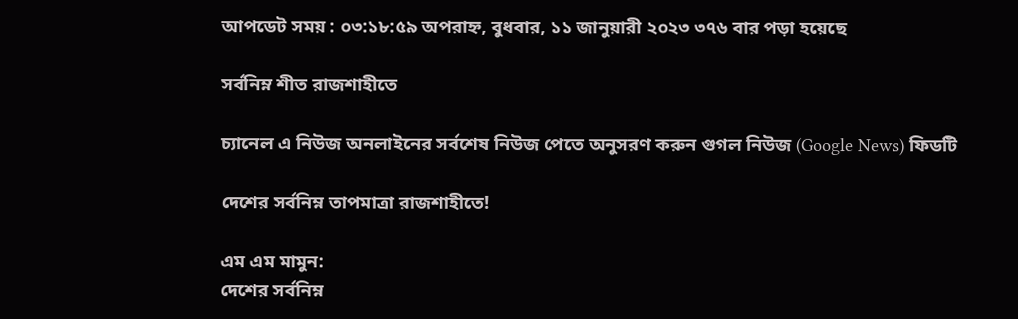আপডেট সময় : ০৩:১৮:৫৯ অপরাহ্ন, বুধবার, ১১ জানুয়ারী ২০২৩ ৩৭৬ বার পড়া হয়েছে

সর্বনিম্ন শীত রাজশাহীতে

চ্যানেল এ নিউজ অনলাইনের সর্বশেষ নিউজ পেতে অনুসরণ করুন গুগল নিউজ (Google News) ফিডটি

দেশের সর্বনিম্ন তাপমাত্রা রাজশাহীতে!

এম এম মামুন:
দেশের সর্বনিম্ন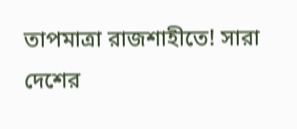তাপমাত্রা রাজশাহীতে! সারা দেশের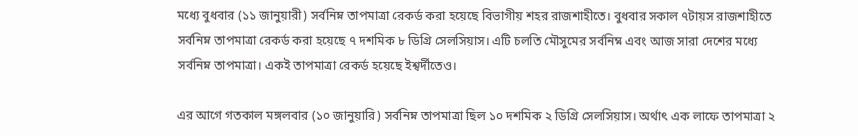মধ্যে বুধবার (১১ জানুয়ারী) সর্বনিম্ন তাপমাত্রা রেকর্ড করা হয়েছে বিভাগীয় শহর রাজশাহীতে। বুধবার সকাল ৭টায়স রাজশাহীতে সর্বনিম্ন তাপমাত্রা রেকর্ড করা হয়েছে ৭ দশমিক ৮ ডিগ্রি সেলসিয়াস। এটি চলতি মৌসুমের সর্বনিম্ন এবং আজ সারা দেশের মধ্যে সর্বনিম্ন তাপমাত্রা। একই তাপমাত্রা রেকর্ড হয়েছে ইশ্বর্দীতেও।

এর আগে গতকাল মঙ্গলবার (১০ জানুয়ারি) সর্বনিম্ন তাপমাত্রা ছিল ১০ দশমিক ২ ডিগ্রি সেলসিয়াস। অর্থাৎ এক লাফে তাপমাত্রা ২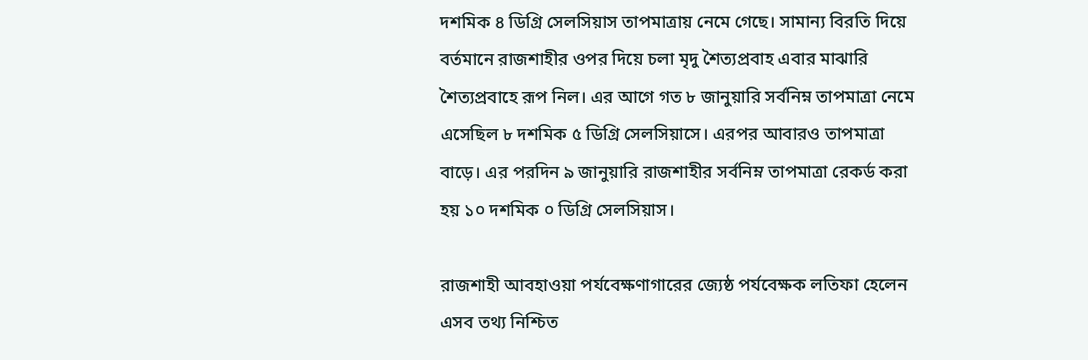দশমিক ৪ ডিগ্রি সেলসিয়াস তাপমাত্রায় নেমে গেছে। সামান্য বিরতি দিয়ে বর্তমানে রাজশাহীর ওপর দিয়ে চলা মৃদু শৈত্যপ্রবাহ এবার মাঝারি শৈত্যপ্রবাহে রূপ নিল। এর আগে গত ৮ জানুয়ারি সর্বনিম্ন তাপমাত্রা নেমে এসেছিল ৮ দশমিক ৫ ডিগ্রি সেলসিয়াসে। এরপর আবারও তাপমাত্রা বাড়ে। এর পরদিন ৯ জানুয়ারি রাজশাহীর সর্বনিম্ন তাপমাত্রা রেকর্ড করা হয় ১০ দশমিক ০ ডিগ্রি সেলসিয়াস।

রাজশাহী আবহাওয়া পর্যবেক্ষণাগারের জ্যেষ্ঠ পর্যবেক্ষক লতিফা হেলেন এসব তথ্য নিশ্চিত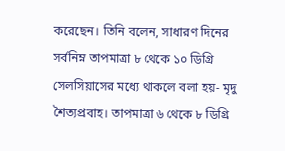করেছেন। তিনি বলেন, সাধারণ দিনের সর্বনিম্ন তাপমাত্রা ৮ থেকে ১০ ডিগ্রি সেলসিয়াসের মধ্যে থাকলে বলা হয়- মৃদু শৈত্যপ্রবাহ। তাপমাত্রা ৬ থেকে ৮ ডিগ্রি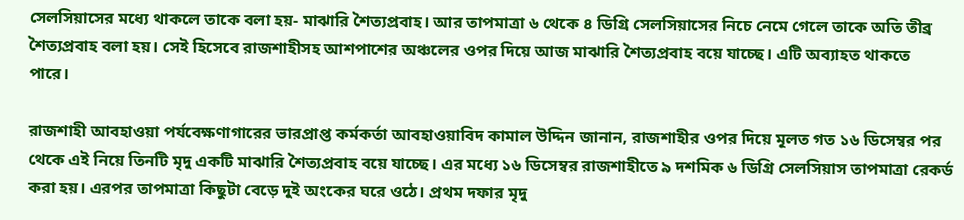সেলসিয়াসের মধ্যে থাকলে তাকে বলা হয়- মাঝারি শৈত্যপ্রবাহ। আর তাপমাত্রা ৬ থেকে ৪ ডিগ্রি সেলসিয়াসের নিচে নেমে গেলে তাকে অতি তীব্র শৈত্যপ্রবাহ বলা হয়। সেই হিসেবে রাজশাহীসহ আশপাশের অঞ্চলের ওপর দিয়ে আজ মাঝারি শৈত্যপ্রবাহ বয়ে যাচ্ছে। এটি অব্যাহত থাকতে পারে।

রাজশাহী আবহাওয়া পর্যবেক্ষণাগারের ভারপ্রাপ্ত কর্মকর্তা আবহাওয়াবিদ কামাল উদ্দিন জানান, রাজশাহীর ওপর দিয়ে মূলত গত ১৬ ডিসেম্বর পর থেকে এই নিয়ে তিনটি মৃদু একটি মাঝারি শৈত্যপ্রবাহ বয়ে যাচ্ছে। এর মধ্যে ১৬ ডিসেম্বর রাজশাহীতে ৯ দশমিক ৬ ডিগ্রি সেলসিয়াস তাপমাত্রা রেকর্ড করা হয়। এরপর তাপমাত্রা কিছুটা বেড়ে দুই অংকের ঘরে ওঠে। প্রথম দফার মৃদু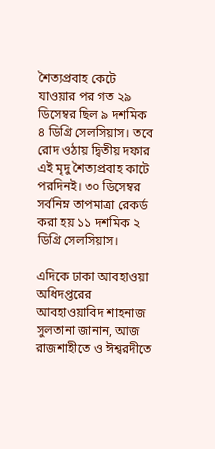শৈত্যপ্রবাহ কেটে যাওয়ার পর গত ২৯ ডিসেম্বর ছিল ৯ দশমিক ৪ ডিগ্রি সেলসিয়াস। তবে রোদ ওঠায় দ্বিতীয় দফার এই মৃদু শৈত্যপ্রবাহ কাটে পরদিনই। ৩০ ডিসেম্বর সর্বনিম্ন তাপমাত্রা রেকর্ড করা হয় ১১ দশমিক ২ ডিগ্রি সেলসিয়াস।

এদিকে ঢাকা আবহাওয়া অধিদপ্তরের আবহাওয়াবিদ শাহনাজ সুলতানা জানান, আজ রাজশাহীতে ও ঈশ্বরদীতে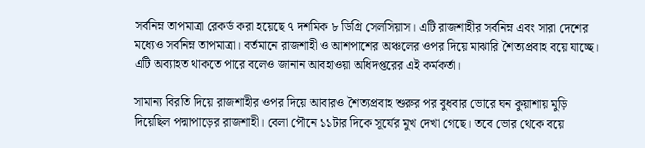সর্বনিম্ন তাপমাত্রা রেকর্ড করা হয়েছে ৭ দশমিক ৮ ডিগ্রি সেলসিয়াস। এটি রাজশাহীর সর্বনিম্ন এবং সারা দেশের মধ্যেও সর্বনিম্ন তাপমাত্রা। বর্তমানে রাজশাহী ও আশপাশের অঞ্চলের ওপর দিয়ে মাঝারি শৈত্যপ্রবাহ বয়ে যাচ্ছে। এটি অব্যাহত থাকতে পারে বলেও জানান আবহাওয়া অধিদপ্তরের এই কর্মকর্তা।

সামান্য বিরতি দিয়ে রাজশাহীর ওপর দিয়ে আবারও শৈত্যপ্রবাহ শুরুর পর বুধবার ভোরে ঘন কুয়াশায় মুড়ি দিয়েছিল পদ্মাপাড়ের রাজশাহী। বেলা পৌনে ১১টার দিকে সূর্যের মুখ দেখা গেছে। তবে ভোর থেকে বয়ে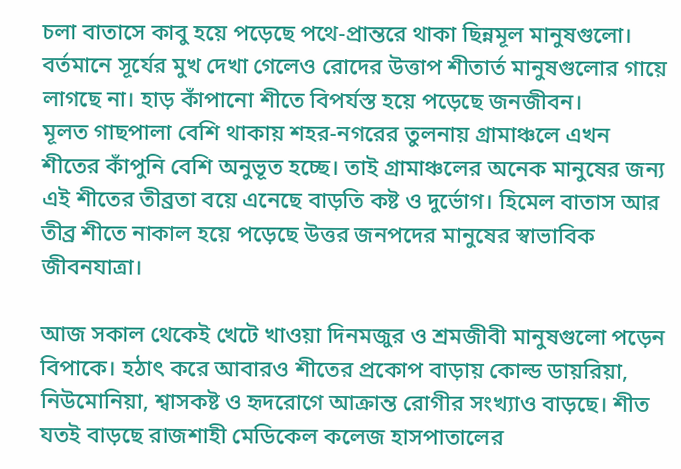চলা বাতাসে কাবু হয়ে পড়েছে পথে-প্রান্তরে থাকা ছিন্নমূল মানুষগুলো। বর্তমানে সূর্যের মুখ দেখা গেলেও রোদের উত্তাপ শীতার্ত মানুষগুলোর গায়ে লাগছে না। হাড় কাঁপানো শীতে বিপর্যস্ত হয়ে পড়েছে জনজীবন।
মূলত গাছপালা বেশি থাকায় শহর-নগরের তুলনায় গ্রামাঞ্চলে এখন শীতের কাঁপুনি বেশি অনুভূত হচ্ছে। তাই গ্রামাঞ্চলের অনেক মানুষের জন্য এই শীতের তীব্রতা বয়ে এনেছে বাড়তি কষ্ট ও দুর্ভোগ। হিমেল বাতাস আর তীব্র শীতে নাকাল হয়ে পড়েছে উত্তর জনপদের মানুষের স্বাভাবিক জীবনযাত্রা।

আজ সকাল থেকেই খেটে খাওয়া দিনমজুর ও শ্রমজীবী মানুষগুলো পড়েন বিপাকে। হঠাৎ করে আবারও শীতের প্রকোপ বাড়ায় কোল্ড ডায়রিয়া, নিউমোনিয়া, শ্বাসকষ্ট ও হৃদরোগে আক্রান্ত রোগীর সংখ্যাও বাড়ছে। শীত যতই বাড়ছে রাজশাহী মেডিকেল কলেজ হাসপাতালের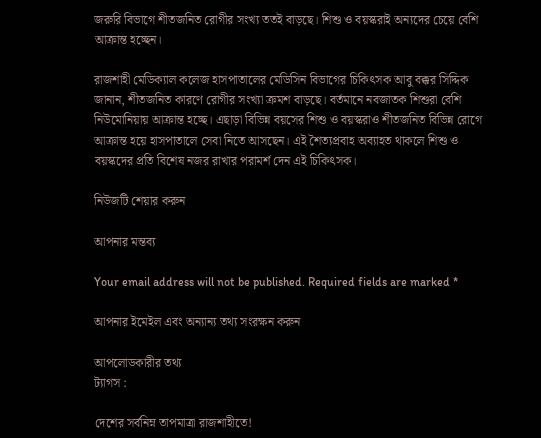জরুরি বিভাগে শীতজনিত রোগীর সংখ্য ততই বাড়ছে। শিশু ও বয়স্করাই অন্যদের চেয়ে বেশি আক্রান্ত হচ্ছেন।

রাজশাহী মেডিক্যাল কলেজ হাসপাতালের মেডিসিন বিভাগের চিকিৎসক আবু বক্কর সিদ্দিক জানান, শীতজনিত কারণে রোগীর সংখ্যা ক্রমশ বাড়ছে। বর্তমানে নবজাতক শিশুরা বেশি নিউমোনিয়ায় আক্রান্ত হচ্ছে। এছাড়া বিভিন্ন বয়সের শিশু ও বয়স্করাও শীতজনিত বিভিন্ন রোগে আক্রান্ত হয়ে হাসপাতালে সেবা নিতে আসছেন। এই শৈত্যপ্রবাহ অব্যাহত থাকলে শিশু ও বয়স্কদের প্রতি বিশেষ নজর রাখার পরামর্শ দেন এই চিকিৎসক।

নিউজটি শেয়ার করুন

আপনার মন্তব্য

Your email address will not be published. Required fields are marked *

আপনার ইমেইল এবং অন্যান্য তথ্য সংরক্ষন করুন

আপলোডকারীর তথ্য
ট্যাগস :

দেশের সর্বনিম্ন তাপমাত্রা রাজশাহীতে!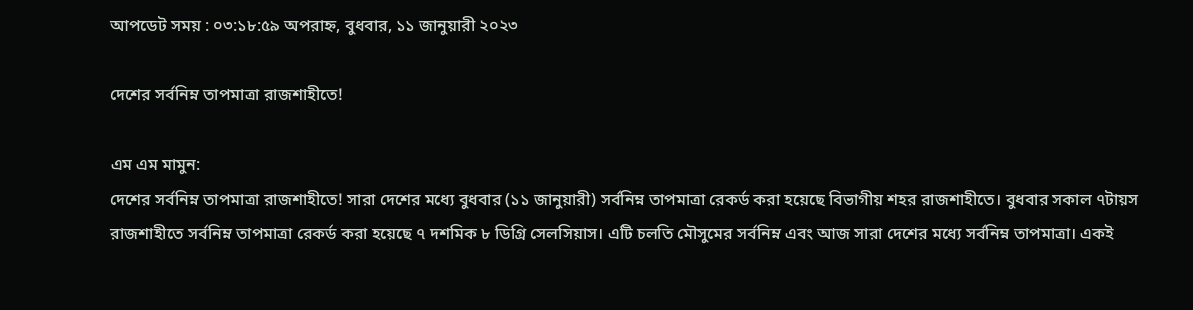আপডেট সময় : ০৩:১৮:৫৯ অপরাহ্ন, বুধবার, ১১ জানুয়ারী ২০২৩

দেশের সর্বনিম্ন তাপমাত্রা রাজশাহীতে!

এম এম মামুন:
দেশের সর্বনিম্ন তাপমাত্রা রাজশাহীতে! সারা দেশের মধ্যে বুধবার (১১ জানুয়ারী) সর্বনিম্ন তাপমাত্রা রেকর্ড করা হয়েছে বিভাগীয় শহর রাজশাহীতে। বুধবার সকাল ৭টায়স রাজশাহীতে সর্বনিম্ন তাপমাত্রা রেকর্ড করা হয়েছে ৭ দশমিক ৮ ডিগ্রি সেলসিয়াস। এটি চলতি মৌসুমের সর্বনিম্ন এবং আজ সারা দেশের মধ্যে সর্বনিম্ন তাপমাত্রা। একই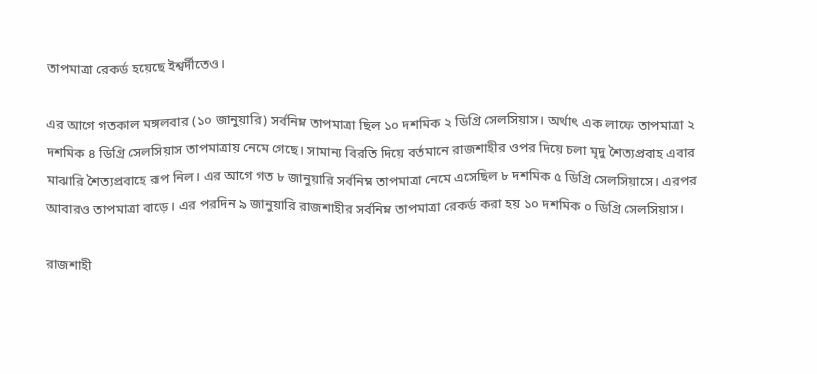তাপমাত্রা রেকর্ড হয়েছে ইশ্বর্দীতেও।

এর আগে গতকাল মঙ্গলবার (১০ জানুয়ারি) সর্বনিম্ন তাপমাত্রা ছিল ১০ দশমিক ২ ডিগ্রি সেলসিয়াস। অর্থাৎ এক লাফে তাপমাত্রা ২ দশমিক ৪ ডিগ্রি সেলসিয়াস তাপমাত্রায় নেমে গেছে। সামান্য বিরতি দিয়ে বর্তমানে রাজশাহীর ওপর দিয়ে চলা মৃদু শৈত্যপ্রবাহ এবার মাঝারি শৈত্যপ্রবাহে রূপ নিল। এর আগে গত ৮ জানুয়ারি সর্বনিম্ন তাপমাত্রা নেমে এসেছিল ৮ দশমিক ৫ ডিগ্রি সেলসিয়াসে। এরপর আবারও তাপমাত্রা বাড়ে। এর পরদিন ৯ জানুয়ারি রাজশাহীর সর্বনিম্ন তাপমাত্রা রেকর্ড করা হয় ১০ দশমিক ০ ডিগ্রি সেলসিয়াস।

রাজশাহী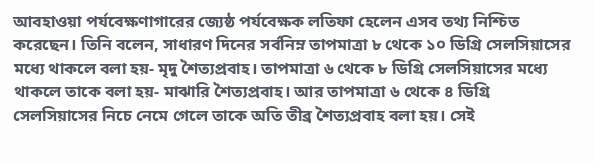আবহাওয়া পর্যবেক্ষণাগারের জ্যেষ্ঠ পর্যবেক্ষক লতিফা হেলেন এসব তথ্য নিশ্চিত করেছেন। তিনি বলেন, সাধারণ দিনের সর্বনিম্ন তাপমাত্রা ৮ থেকে ১০ ডিগ্রি সেলসিয়াসের মধ্যে থাকলে বলা হয়- মৃদু শৈত্যপ্রবাহ। তাপমাত্রা ৬ থেকে ৮ ডিগ্রি সেলসিয়াসের মধ্যে থাকলে তাকে বলা হয়- মাঝারি শৈত্যপ্রবাহ। আর তাপমাত্রা ৬ থেকে ৪ ডিগ্রি সেলসিয়াসের নিচে নেমে গেলে তাকে অতি তীব্র শৈত্যপ্রবাহ বলা হয়। সেই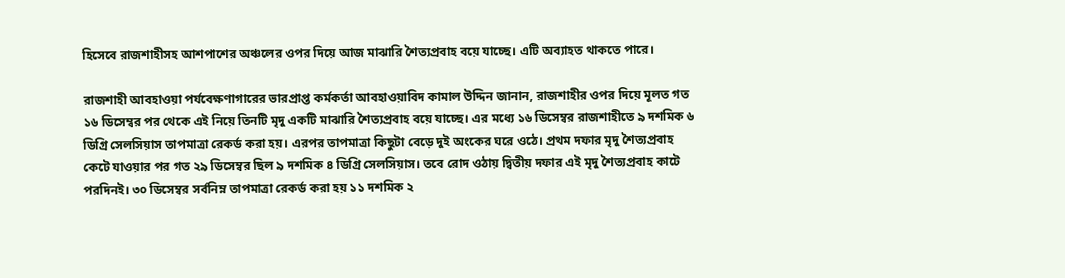হিসেবে রাজশাহীসহ আশপাশের অঞ্চলের ওপর দিয়ে আজ মাঝারি শৈত্যপ্রবাহ বয়ে যাচ্ছে। এটি অব্যাহত থাকতে পারে।

রাজশাহী আবহাওয়া পর্যবেক্ষণাগারের ভারপ্রাপ্ত কর্মকর্তা আবহাওয়াবিদ কামাল উদ্দিন জানান, রাজশাহীর ওপর দিয়ে মূলত গত ১৬ ডিসেম্বর পর থেকে এই নিয়ে তিনটি মৃদু একটি মাঝারি শৈত্যপ্রবাহ বয়ে যাচ্ছে। এর মধ্যে ১৬ ডিসেম্বর রাজশাহীতে ৯ দশমিক ৬ ডিগ্রি সেলসিয়াস তাপমাত্রা রেকর্ড করা হয়। এরপর তাপমাত্রা কিছুটা বেড়ে দুই অংকের ঘরে ওঠে। প্রথম দফার মৃদু শৈত্যপ্রবাহ কেটে যাওয়ার পর গত ২৯ ডিসেম্বর ছিল ৯ দশমিক ৪ ডিগ্রি সেলসিয়াস। তবে রোদ ওঠায় দ্বিতীয় দফার এই মৃদু শৈত্যপ্রবাহ কাটে পরদিনই। ৩০ ডিসেম্বর সর্বনিম্ন তাপমাত্রা রেকর্ড করা হয় ১১ দশমিক ২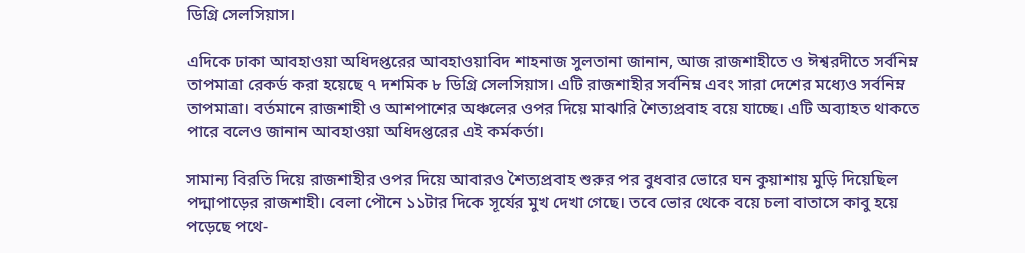ডিগ্রি সেলসিয়াস।

এদিকে ঢাকা আবহাওয়া অধিদপ্তরের আবহাওয়াবিদ শাহনাজ সুলতানা জানান, আজ রাজশাহীতে ও ঈশ্বরদীতে সর্বনিম্ন তাপমাত্রা রেকর্ড করা হয়েছে ৭ দশমিক ৮ ডিগ্রি সেলসিয়াস। এটি রাজশাহীর সর্বনিম্ন এবং সারা দেশের মধ্যেও সর্বনিম্ন তাপমাত্রা। বর্তমানে রাজশাহী ও আশপাশের অঞ্চলের ওপর দিয়ে মাঝারি শৈত্যপ্রবাহ বয়ে যাচ্ছে। এটি অব্যাহত থাকতে পারে বলেও জানান আবহাওয়া অধিদপ্তরের এই কর্মকর্তা।

সামান্য বিরতি দিয়ে রাজশাহীর ওপর দিয়ে আবারও শৈত্যপ্রবাহ শুরুর পর বুধবার ভোরে ঘন কুয়াশায় মুড়ি দিয়েছিল পদ্মাপাড়ের রাজশাহী। বেলা পৌনে ১১টার দিকে সূর্যের মুখ দেখা গেছে। তবে ভোর থেকে বয়ে চলা বাতাসে কাবু হয়ে পড়েছে পথে-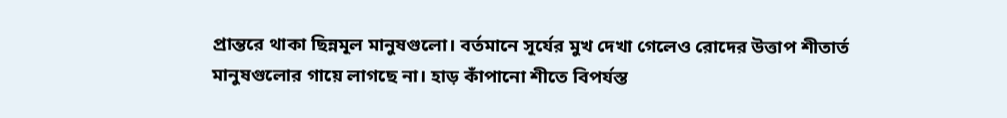প্রান্তরে থাকা ছিন্নমূল মানুষগুলো। বর্তমানে সূর্যের মুখ দেখা গেলেও রোদের উত্তাপ শীতার্ত মানুষগুলোর গায়ে লাগছে না। হাড় কাঁপানো শীতে বিপর্যস্ত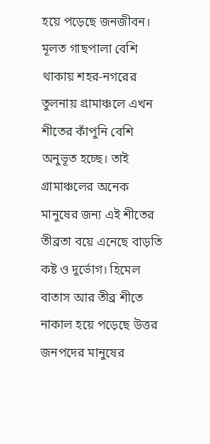হয়ে পড়েছে জনজীবন।
মূলত গাছপালা বেশি থাকায় শহর-নগরের তুলনায় গ্রামাঞ্চলে এখন শীতের কাঁপুনি বেশি অনুভূত হচ্ছে। তাই গ্রামাঞ্চলের অনেক মানুষের জন্য এই শীতের তীব্রতা বয়ে এনেছে বাড়তি কষ্ট ও দুর্ভোগ। হিমেল বাতাস আর তীব্র শীতে নাকাল হয়ে পড়েছে উত্তর জনপদের মানুষের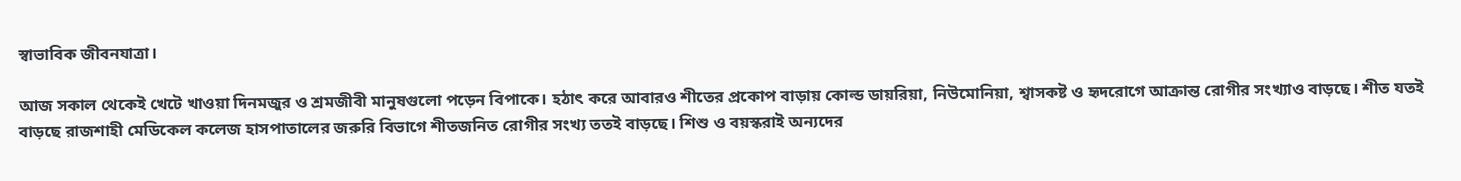স্বাভাবিক জীবনযাত্রা।

আজ সকাল থেকেই খেটে খাওয়া দিনমজুর ও শ্রমজীবী মানুষগুলো পড়েন বিপাকে। হঠাৎ করে আবারও শীতের প্রকোপ বাড়ায় কোল্ড ডায়রিয়া, নিউমোনিয়া, শ্বাসকষ্ট ও হৃদরোগে আক্রান্ত রোগীর সংখ্যাও বাড়ছে। শীত যতই বাড়ছে রাজশাহী মেডিকেল কলেজ হাসপাতালের জরুরি বিভাগে শীতজনিত রোগীর সংখ্য ততই বাড়ছে। শিশু ও বয়স্করাই অন্যদের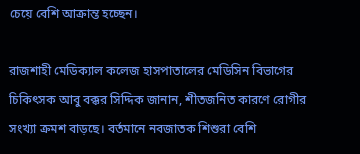চেয়ে বেশি আক্রান্ত হচ্ছেন।

রাজশাহী মেডিক্যাল কলেজ হাসপাতালের মেডিসিন বিভাগের চিকিৎসক আবু বক্কর সিদ্দিক জানান, শীতজনিত কারণে রোগীর সংখ্যা ক্রমশ বাড়ছে। বর্তমানে নবজাতক শিশুরা বেশি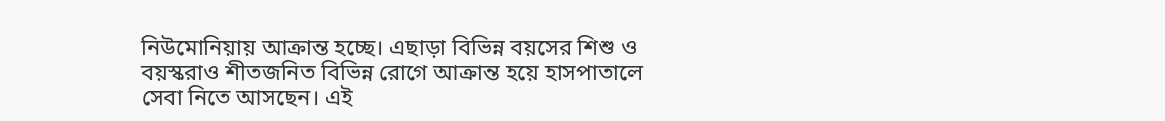নিউমোনিয়ায় আক্রান্ত হচ্ছে। এছাড়া বিভিন্ন বয়সের শিশু ও বয়স্করাও শীতজনিত বিভিন্ন রোগে আক্রান্ত হয়ে হাসপাতালে সেবা নিতে আসছেন। এই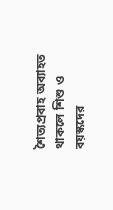শৈত্যপ্রবাহ অব্যাহত থাকলে শিশু ও বয়স্কদের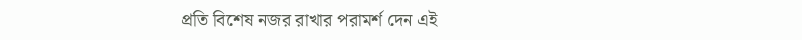প্রতি বিশেষ নজর রাখার পরামর্শ দেন এই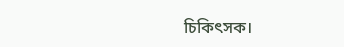চিকিৎসক।